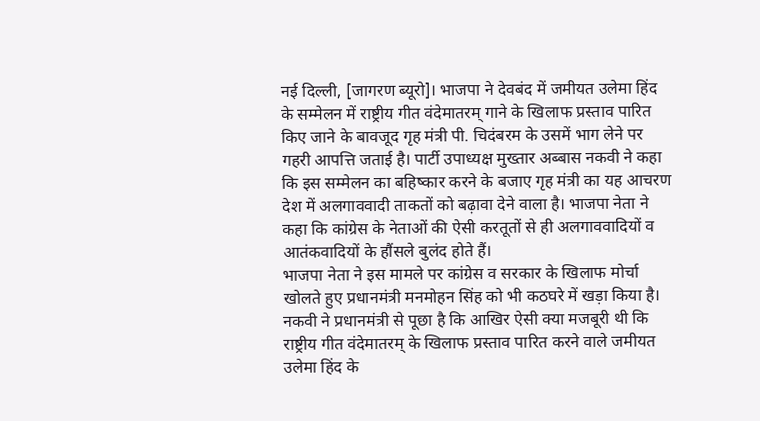नई दिल्ली, [जागरण ब्यूरो]। भाजपा ने देवबंद में जमीयत उलेमा हिंद के सम्मेलन में राष्ट्रीय गीत वंदेमातरम् गाने के खिलाफ प्रस्ताव पारित किए जाने के बावजूद गृह मंत्री पी. चिदंबरम के उसमें भाग लेने पर गहरी आपत्ति जताई है। पार्टी उपाध्यक्ष मुख्तार अब्बास नकवी ने कहा कि इस सम्मेलन का बहिष्कार करने के बजाए गृह मंत्री का यह आचरण देश में अलगाववादी ताकतों को बढ़ावा देने वाला है। भाजपा नेता ने कहा कि कांग्रेस के नेताओं की ऐसी करतूतों से ही अलगाववादियों व आतंकवादियों के हौंसले बुलंद होते हैं।
भाजपा नेता ने इस मामले पर कांग्रेस व सरकार के खिलाफ मोर्चा खोलते हुए प्रधानमंत्री मनमोहन सिंह को भी कठघरे में खड़ा किया है। नकवी ने प्रधानमंत्री से पूछा है कि आखिर ऐसी क्या मजबूरी थी कि राष्ट्रीय गीत वंदेमातरम् के खिलाफ प्रस्ताव पारित करने वाले जमीयत उलेमा हिंद के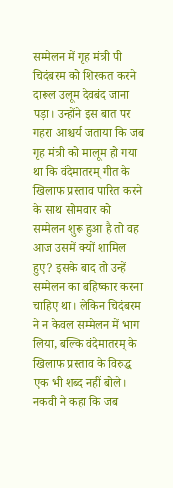सम्मेलन में गृह मंत्री पी चिदंबरम को शिरकत करने दारूल उलूम देवबंद जाना पड़ा। उन्होंने इस बात पर गहरा आश्चर्य जताया कि जब गृह मंत्री को मालूम हो गया था कि वंदेमातरम् गीत के खिलाफ प्रस्ताव पारित करने के साथ सोमवार को सम्मेलन शुरू हुआ है तो वह आज उसमें क्यों शामिल हुए? इसके बाद तो उन्हें सम्मेलन का बहिष्कार करना चाहिए था। लेकिन चिदंबरम ने न केवल सम्मेलन में भाग लिया, बल्कि वंदेमातरम् के खिलाफ प्रस्ताव के विरुद्ध एक भी शब्द नहीं बोले।
नकवी ने कहा कि जब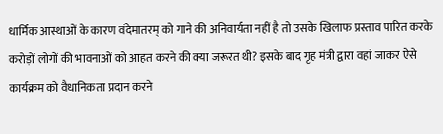धार्मिक आस्थाओं के कारण वंदेमातरम् को गाने की अनिवार्यता नहीं है तो उसके खिलाफ प्रस्ताव पारित करके करोड़ों लोगों की भावनाओं को आहत करने की क्या जरूरत थी? इसके बाद गृह मंत्री द्वारा वहां जाकर ऐसे कार्यक्रम को वैधानिकता प्रदान करने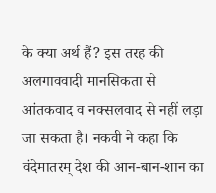के क्या अर्थ हैं? इस तरह की अलगाववादी मानसिकता से आंतकवाद व नक्सलवाद से नहीं लड़ा जा सकता है। नकवी ने कहा कि वंदेमातरम् देश की आन-बान-शान का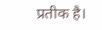प्रतीक है।